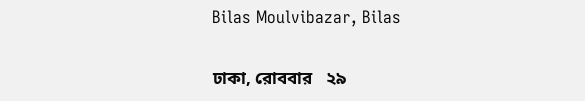Bilas Moulvibazar, Bilas

ঢাকা, রোববার   ২৯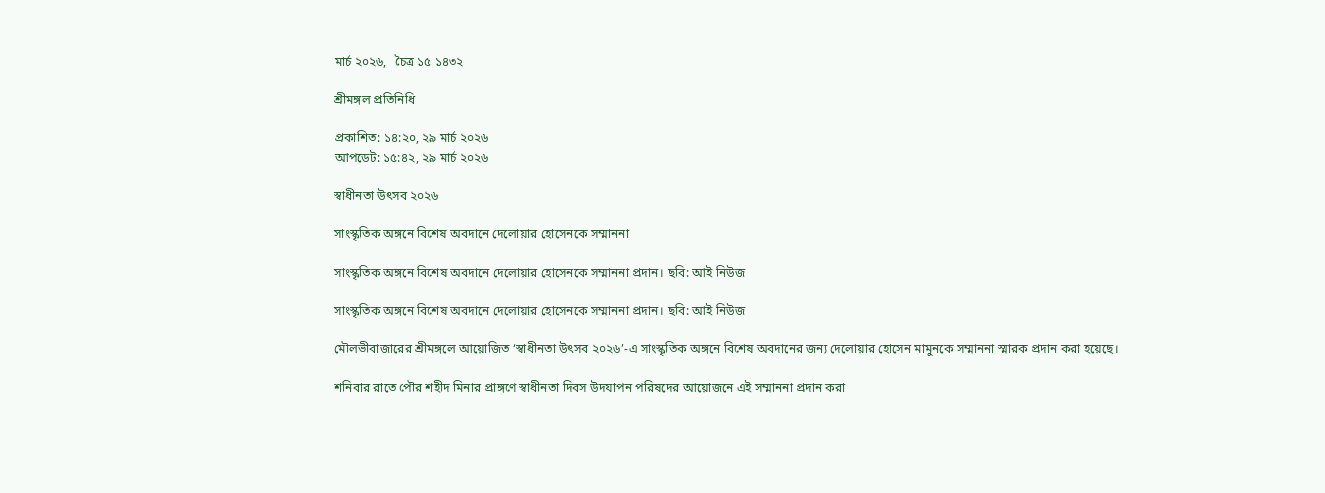মার্চ ২০২৬,   চৈত্র ১৫ ১৪৩২

শ্রীমঙ্গল প্রতিনিধি

প্রকাশিত: ১৪:২০, ২৯ মার্চ ২০২৬
আপডেট: ১৫:৪২, ২৯ মার্চ ২০২৬

স্বাধীনতা উৎসব ২০২৬

সাংস্কৃতিক অঙ্গনে বিশেষ অবদানে দেলোয়ার হোসেনকে সম্মাননা

সাংস্কৃতিক অঙ্গনে বিশেষ অবদানে দেলোয়ার হোসেনকে সম্মাননা প্রদান। ছবি: আই নিউজ

সাংস্কৃতিক অঙ্গনে বিশেষ অবদানে দেলোয়ার হোসেনকে সম্মাননা প্রদান। ছবি: আই নিউজ

মৌলভীবাজারের শ্রীমঙ্গলে আয়োজিত ‘স্বাধীনতা উৎসব ২০২৬’-এ সাংস্কৃতিক অঙ্গনে বিশেষ অবদানের জন্য দেলোয়ার হোসেন মামুনকে সম্মাননা স্মারক প্রদান করা হয়েছে।

শনিবার রাতে পৌর শহীদ মিনার প্রাঙ্গণে স্বাধীনতা দিবস উদযাপন পরিষদের আয়োজনে এই সম্মাননা প্রদান করা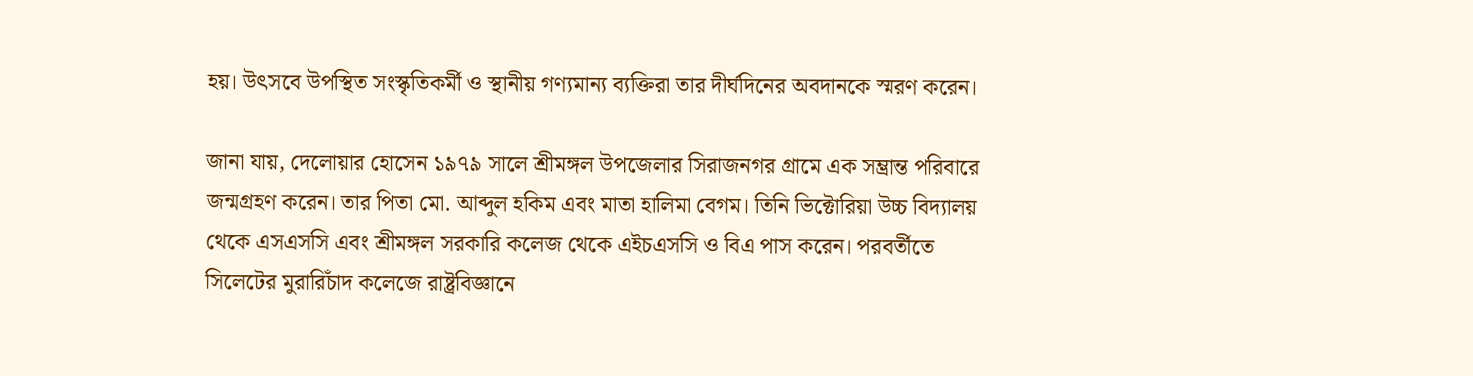হয়। উৎসবে উপস্থিত সংস্কৃতিকর্মী ও স্থানীয় গণ্যমান্য ব্যক্তিরা তার দীর্ঘদিনের অবদানকে স্মরণ করেন।

জানা যায়, দেলোয়ার হোসেন ১৯৭৯ সালে শ্রীমঙ্গল উপজেলার সিরাজনগর গ্রামে এক সম্ভ্রান্ত পরিবারে জন্মগ্রহণ করেন। তার পিতা মো. আব্দুল হকিম এবং মাতা হালিমা বেগম। তিনি ভিক্টোরিয়া উচ্চ বিদ্যালয় থেকে এসএসসি এবং শ্রীমঙ্গল সরকারি কলেজ থেকে এইচএসসি ও বিএ পাস করেন। পরবর্তীতে সিলেটের মুরারিচাঁদ কলেজে রাষ্ট্রবিজ্ঞানে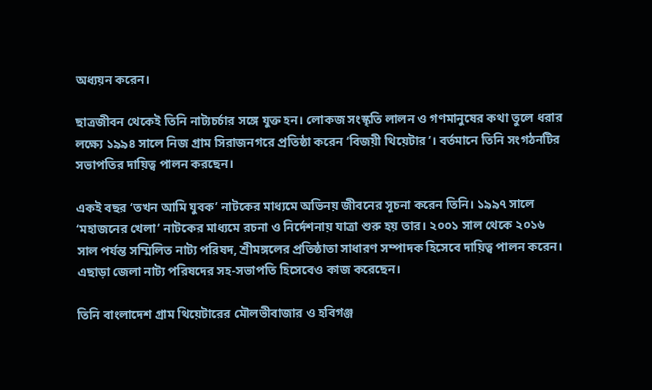অধ্যয়ন করেন।

ছাত্রজীবন থেকেই তিনি নাট্যচর্চার সঙ্গে যুক্ত হন। লোকজ সংস্কৃতি লালন ও গণমানুষের কথা তুলে ধরার লক্ষ্যে ১৯৯৪ সালে নিজ গ্রাম সিরাজনগরে প্রতিষ্ঠা করেন ‘বিজয়ী থিয়েটার’। বর্তমানে তিনি সংগঠনটির সভাপতির দায়িত্ব পালন করছেন।

একই বছর ‘তখন আমি যুবক’ নাটকের মাধ্যমে অভিনয় জীবনের সূচনা করেন তিনি। ১৯৯৭ সালে ‘মহাজনের খেলা’ নাটকের মাধ্যমে রচনা ও নির্দেশনায় যাত্রা শুরু হয় তার। ২০০১ সাল থেকে ২০১৬ সাল পর্যন্ত সম্মিলিত নাট্য পরিষদ, শ্রীমঙ্গলের প্রতিষ্ঠাতা সাধারণ সম্পাদক হিসেবে দায়িত্ব পালন করেন। এছাড়া জেলা নাট্য পরিষদের সহ-সভাপতি হিসেবেও কাজ করেছেন।

তিনি বাংলাদেশ গ্রাম থিয়েটারের মৌলভীবাজার ও হবিগঞ্জ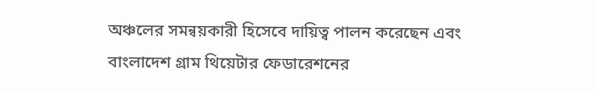অঞ্চলের সমন্বয়কারী হিসেবে দায়িত্ব পালন করেছেন এবং বাংলাদেশ গ্রাম থিয়েটার ফেডারেশনের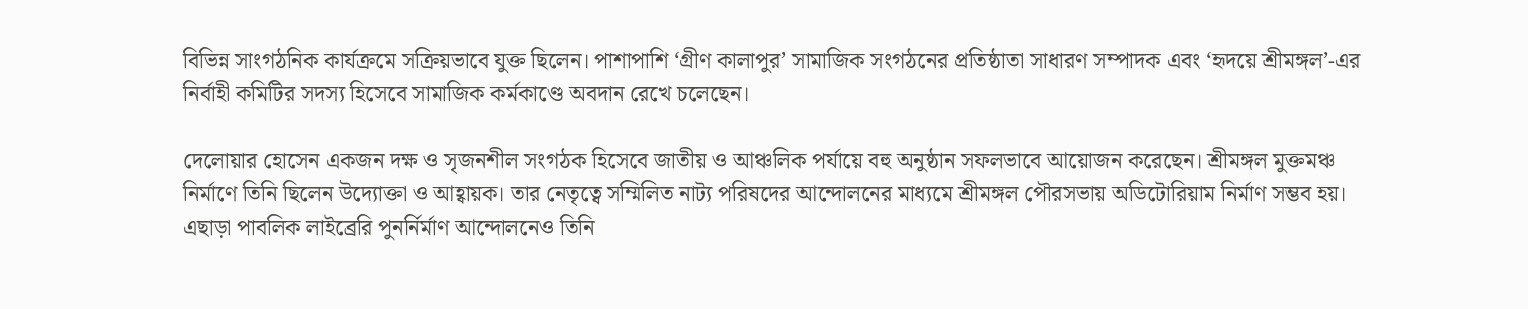বিভিন্ন সাংগঠনিক কার্যক্রমে সক্রিয়ভাবে যুক্ত ছিলেন। পাশাপাশি ‘গ্রীণ কালাপুর’ সামাজিক সংগঠনের প্রতিষ্ঠাতা সাধারণ সম্পাদক এবং ‘হৃদয়ে শ্রীমঙ্গল’-এর নির্বাহী কমিটির সদস্য হিসেবে সামাজিক কর্মকাণ্ডে অবদান রেখে চলেছেন।

দেলোয়ার হোসেন একজন দক্ষ ও সৃজনশীল সংগঠক হিসেবে জাতীয় ও আঞ্চলিক পর্যায়ে বহু অনুষ্ঠান সফলভাবে আয়োজন করেছেন। শ্রীমঙ্গল মুক্তমঞ্চ নির্মাণে তিনি ছিলেন উদ্যোক্তা ও আহ্বায়ক। তার নেতৃত্বে সম্মিলিত নাট্য পরিষদের আন্দোলনের মাধ্যমে শ্রীমঙ্গল পৌরসভায় অডিটোরিয়াম নির্মাণ সম্ভব হয়। এছাড়া পাবলিক লাইব্রেরি পুনর্নির্মাণ আন্দোলনেও তিনি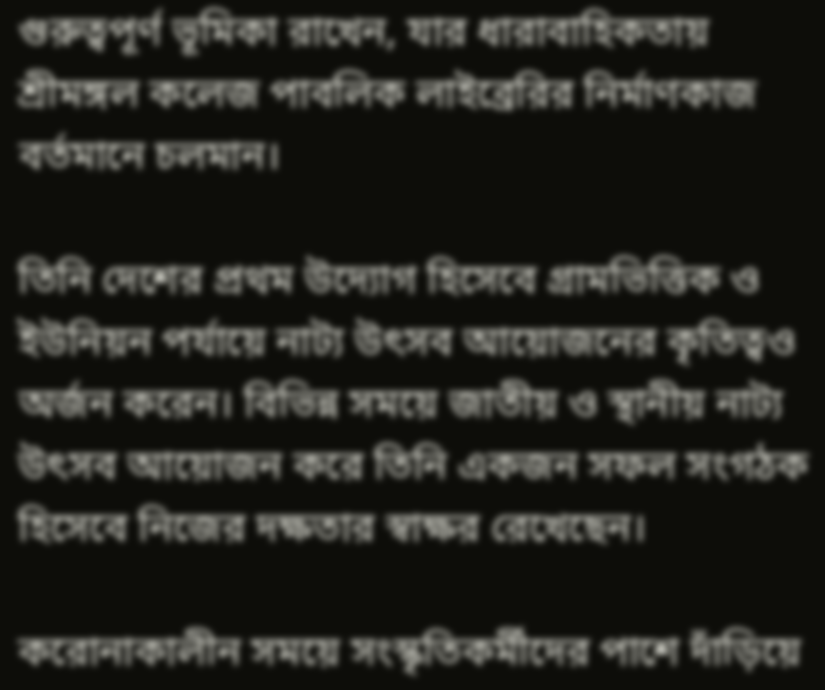গুরুত্বপূর্ণ ভূমিকা রাখেন, যার ধারাবাহিকতায় শ্রীমঙ্গল কলেজ পাবলিক লাইব্রেরির নির্মাণকাজ বর্তমানে চলমান।

তিনি দেশের প্রথম উদ্যোগ হিসেবে গ্রামভিত্তিক ও ইউনিয়ন পর্যায়ে নাট্য উৎসব আয়োজনের কৃতিত্বও অর্জন করেন। বিভিন্ন সময়ে জাতীয় ও স্থানীয় নাট্য উৎসব আয়োজন করে তিনি একজন সফল সংগঠক হিসেবে নিজের দক্ষতার স্বাক্ষর রেখেছেন।

করোনাকালীন সময়ে সংস্কৃতিকর্মীদের পাশে দাঁড়িয়ে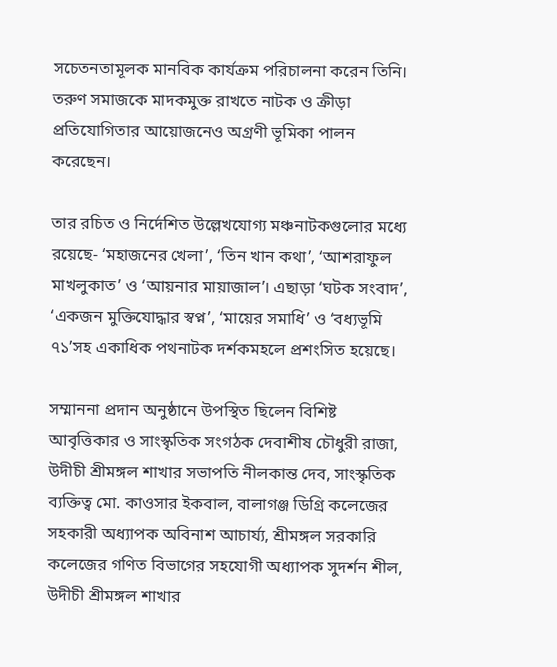সচেতনতামূলক মানবিক কার্যক্রম পরিচালনা করেন তিনি। তরুণ সমাজকে মাদকমুক্ত রাখতে নাটক ও ক্রীড়া প্রতিযোগিতার আয়োজনেও অগ্রণী ভূমিকা পালন করেছেন।

তার রচিত ও নির্দেশিত উল্লেখযোগ্য মঞ্চনাটকগুলোর মধ্যে রয়েছে- ‘মহাজনের খেলা’, ‘তিন খান কথা’, ‘আশরাফুল মাখলুকাত’ ও ‘আয়নার মায়াজাল’। এছাড়া ‘ঘটক সংবাদ’, ‘একজন মুক্তিযোদ্ধার স্বপ্ন’, ‘মায়ের সমাধি’ ও ‘বধ্যভূমি ৭১’সহ একাধিক পথনাটক দর্শকমহলে প্রশংসিত হয়েছে।

সম্মাননা প্রদান অনুষ্ঠানে উপস্থিত ছিলেন বিশিষ্ট আবৃত্তিকার ও সাংস্কৃতিক সংগঠক দেবাশীষ চৌধুরী রাজা, উদীচী শ্রীমঙ্গল শাখার সভাপতি নীলকান্ত দেব, সাংস্কৃতিক ব্যক্তিত্ব মো. কাওসার ইকবাল, বালাগঞ্জ ডিগ্রি কলেজের সহকারী অধ্যাপক অবিনাশ আচার্য্য, শ্রীমঙ্গল সরকারি কলেজের গণিত বিভাগের সহযোগী অধ্যাপক সুদর্শন শীল, উদীচী শ্রীমঙ্গল শাখার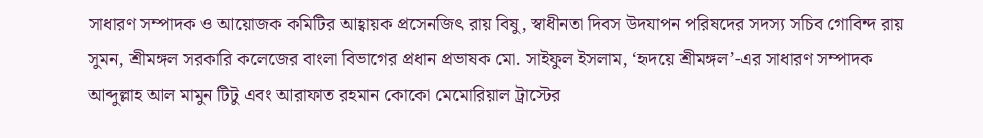সাধারণ সম্পাদক ও আয়োজক কমিটির আহ্বায়ক প্রসেনজিৎ রায় বিষু, স্বাধীনতা দিবস উদযাপন পরিষদের সদস্য সচিব গোবিন্দ রায় সুমন, শ্রীমঙ্গল সরকারি কলেজের বাংলা বিভাগের প্রধান প্রভাষক মো. সাইফুল ইসলাম, ‘হৃদয়ে শ্রীমঙ্গল’-এর সাধারণ সম্পাদক আব্দুল্লাহ আল মামুন টিটু এবং আরাফাত রহমান কোকো মেমোরিয়াল ট্রাস্টের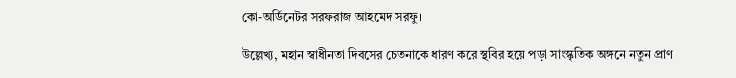কো-অর্ডিনেটর সরফরাজ আহমেদ সরফু।

উল্লেখ্য, মহান স্বাধীনতা দিবসের চেতনাকে ধারণ করে স্থবির হয়ে পড়া সাংস্কৃতিক অঙ্গনে নতুন প্রাণ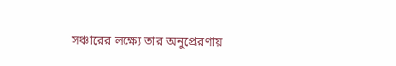সঞ্চারের লক্ষ্যে তার অনুপ্রেরণায়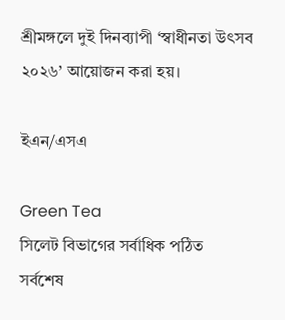শ্রীমঙ্গলে দুই দিনব্যাপী ‘স্বাধীনতা উৎসব ২০২৬’ আয়োজন করা হয়।

ইএন/এসএ

Green Tea
সিলেট বিভাগের সর্বাধিক পঠিত
সর্বশেষ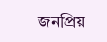জনপ্রিয়